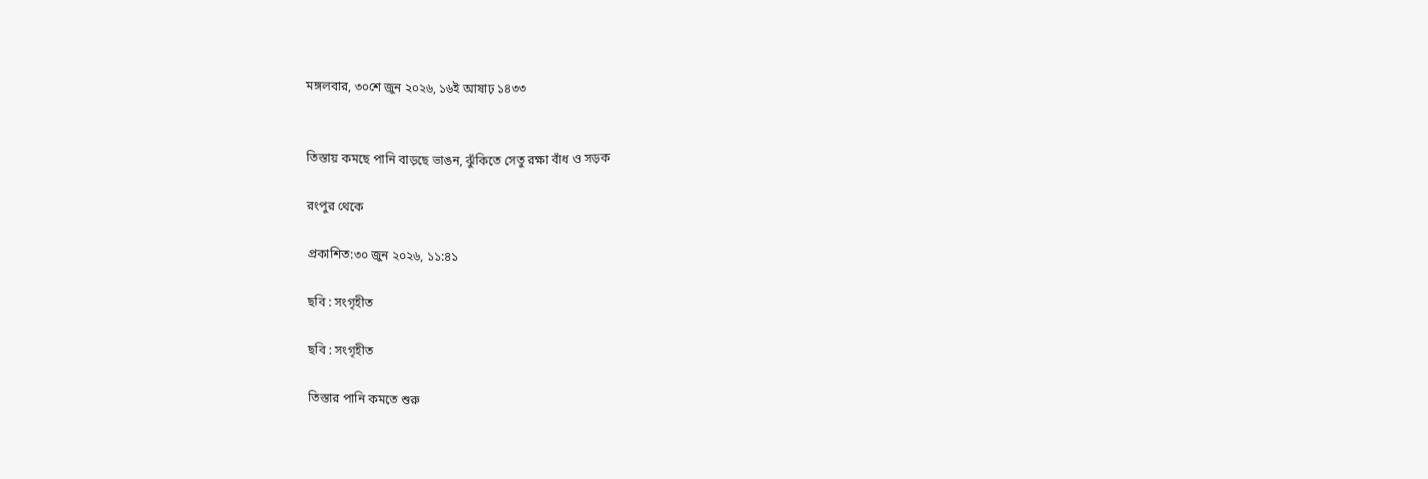মঙ্গলবার, ৩০শে জুন ২০২৬, ১৬ই আষাঢ় ১৪৩৩


তিস্তায় কমছে পানি বাড়ছে ভাঙন, ঝুঁকিতে সেতু রক্ষা বাঁধ ও সড়ক

রংপুর থেকে

প্রকাশিত:৩০ জুন ২০২৬, ১১:৪১

ছবি ‍: সংগৃহীত

ছবি ‍: সংগৃহীত

তিস্তার পানি কমতে শুরু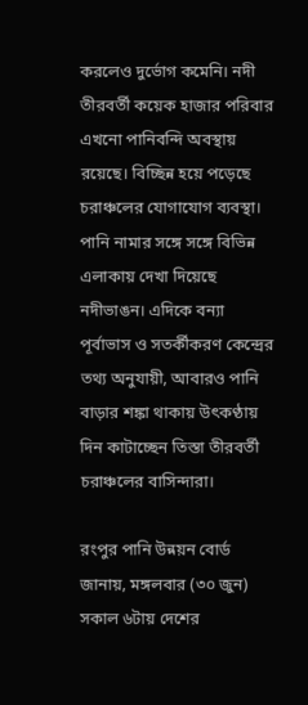করলেও দুর্ভোগ কমেনি। নদী তীরবর্তী কয়েক হাজার পরিবার এখনো পানিবন্দি অবস্থায় রয়েছে। বিচ্ছিন্ন হয়ে পড়েছে চরাঞ্চলের যোগাযোগ ব্যবস্থা। পানি নামার সঙ্গে সঙ্গে বিভিন্ন এলাকায় দেখা দিয়েছে নদীভাঙন। এদিকে বন্যা পূর্বাভাস ও সতর্কীকরণ কেন্দ্রের তথ্য অনুযায়ী, আবারও পানি বাড়ার শঙ্কা থাকায় উৎকণ্ঠায় দিন কাটাচ্ছেন তিস্তা তীরবর্তী চরাঞ্চলের বাসিন্দারা।

রংপুর পানি উন্নয়ন বোর্ড জানায়, মঙ্গলবার (৩০ জুন) সকাল ৬টায় দেশের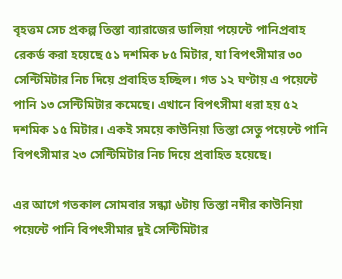বৃহত্তম সেচ প্রকল্প তিস্তা ব্যারাজের ডালিয়া পয়েন্টে পানিপ্রবাহ রেকর্ড করা হয়েছে ৫১ দশমিক ৮৫ মিটার, যা বিপৎসীমার ৩০ সেন্টিমিটার নিচ দিয়ে প্রবাহিত হচ্ছিল। গত ১২ ঘণ্টায় এ পয়েন্টে পানি ১৩ সেন্টিমিটার কমেছে। এখানে বিপৎসীমা ধরা হয় ৫২ দশমিক ১৫ মিটার। একই সময়ে কাউনিয়া তিস্তা সেতু পয়েন্টে পানি বিপৎসীমার ২৩ সেন্টিমিটার নিচ দিয়ে প্রবাহিত হয়েছে।

এর আগে গতকাল সোমবার সন্ধ্যা ৬টায় তিস্তা নদীর কাউনিয়া পয়েন্টে পানি বিপৎসীমার দুই সেন্টিমিটার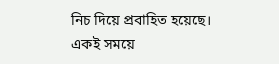নিচ দিয়ে প্রবাহিত হয়েছে। একই সময়ে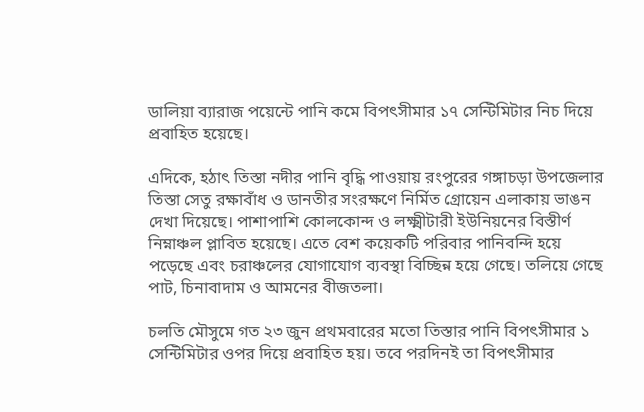ডালিয়া ব্যারাজ পয়েন্টে পানি কমে বিপৎসীমার ১৭ সেন্টিমিটার নিচ দিয়ে প্রবাহিত হয়েছে।

এদিকে, হঠাৎ তিস্তা নদীর পানি বৃদ্ধি পাওয়ায় রংপুরের গঙ্গাচড়া উপজেলার তিস্তা সেতু রক্ষাবাঁধ ও ডানতীর সংরক্ষণে নির্মিত গ্রোয়েন এলাকায় ভাঙন দেখা দিয়েছে। পাশাপাশি কোলকোন্দ ও লক্ষ্মীটারী ইউনিয়নের বিস্তীর্ণ নিম্নাঞ্চল প্লাবিত হয়েছে। এতে বেশ কয়েকটি পরিবার পানিবন্দি হয়ে পড়েছে এবং চরাঞ্চলের যোগাযোগ ব্যবস্থা বিচ্ছিন্ন হয়ে গেছে। তলিয়ে গেছে পাট, চিনাবাদাম ও আমনের বীজতলা।

চলতি মৌসুমে গত ২৩ জুন প্রথমবারের মতো তিস্তার পানি বিপৎসীমার ১ সেন্টিমিটার ওপর দিয়ে প্রবাহিত হয়। তবে পরদিনই তা বিপৎসীমার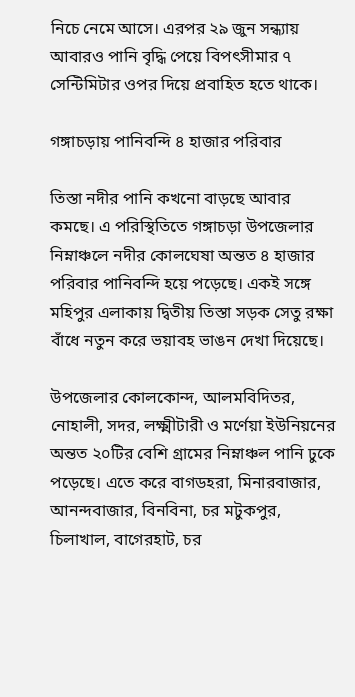নিচে নেমে আসে। এরপর ২৯ জুন সন্ধ্যায় আবারও পানি বৃদ্ধি পেয়ে বিপৎসীমার ৭ সেন্টিমিটার ওপর দিয়ে প্রবাহিত হতে থাকে।

গঙ্গাচড়ায় পানিবন্দি ৪ হাজার পরিবার

তিস্তা নদীর পানি কখনো বাড়ছে আবার কমছে। এ পরিস্থিতিতে গঙ্গাচড়া উপজেলার নিম্নাঞ্চলে নদীর কোলঘেষা অন্তত ৪ হাজার পরিবার পানিবন্দি হয়ে পড়েছে। একই সঙ্গে মহিপুর এলাকায় দ্বিতীয় তিস্তা সড়ক সেতু রক্ষা বাঁধে নতুন করে ভয়াবহ ভাঙন দেখা দিয়েছে।

উপজেলার কোলকোন্দ, আলমবিদিতর, নোহালী, সদর, লক্ষ্মীটারী ও মর্ণেয়া ইউনিয়নের অন্তত ২০টির বেশি গ্রামের নিম্নাঞ্চল পানি ঢুকে পড়েছে। এতে করে বাগডহরা, মিনারবাজার, আনন্দবাজার, বিনবিনা, চর মটুকপুর, চিলাখাল, বাগেরহাট, চর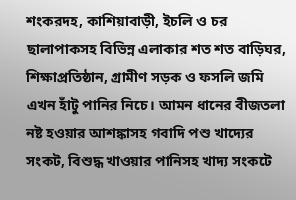শংকরদহ, কাশিয়াবাড়ী, ইচলি ও চর ছালাপাকসহ বিভিন্ন এলাকার শত শত বাড়িঘর, শিক্ষাপ্রতিষ্ঠান, গ্রামীণ সড়ক ও ফসলি জমি এখন হাঁটু পানির নিচে। আমন ধানের বীজতলা নষ্ট হওয়ার আশঙ্কাসহ গবাদি পশু খাদ্যের সংকট, বিশুদ্ধ খাওয়ার পানিসহ খাদ্য সংকটে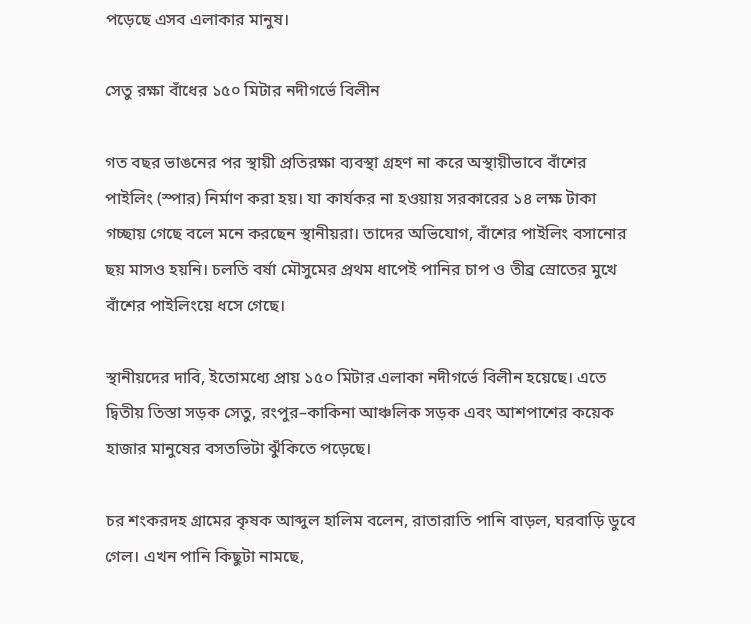পড়েছে এসব এলাকার মানুষ।

সেতু রক্ষা বাঁধের ১৫০ মিটার নদীগর্ভে বিলীন

গত বছর ভাঙনের পর স্থায়ী প্রতিরক্ষা ব্যবস্থা গ্রহণ না করে অস্থায়ীভাবে বাঁশের পাইলিং (স্পার) নির্মাণ করা হয়। যা কার্যকর না হওয়ায় সরকারের ১৪ লক্ষ টাকা গচ্ছায় গেছে বলে মনে করছেন স্থানীয়রা। তাদের অভিযোগ, বাঁশের পাইলিং বসানোর ছয় মাসও হয়নি। চলতি বর্ষা মৌসুমের প্রথম ধাপেই পানির চাপ ও তীব্র স্রোতের মুখে বাঁশের পাইলিংয়ে ধসে গেছে।

স্থানীয়দের দাবি, ইতোমধ্যে প্রায় ১৫০ মিটার এলাকা নদীগর্ভে বিলীন হয়েছে। এতে দ্বিতীয় তিস্তা সড়ক সেতু, রংপুর–কাকিনা আঞ্চলিক সড়ক এবং আশপাশের কয়েক হাজার মানুষের বসতভিটা ঝুঁকিতে পড়েছে।

চর শংকরদহ গ্রামের কৃষক আব্দুল হালিম বলেন, রাতারাতি পানি বাড়ল, ঘরবাড়ি ডুবে গেল। এখন পানি কিছুটা নামছে,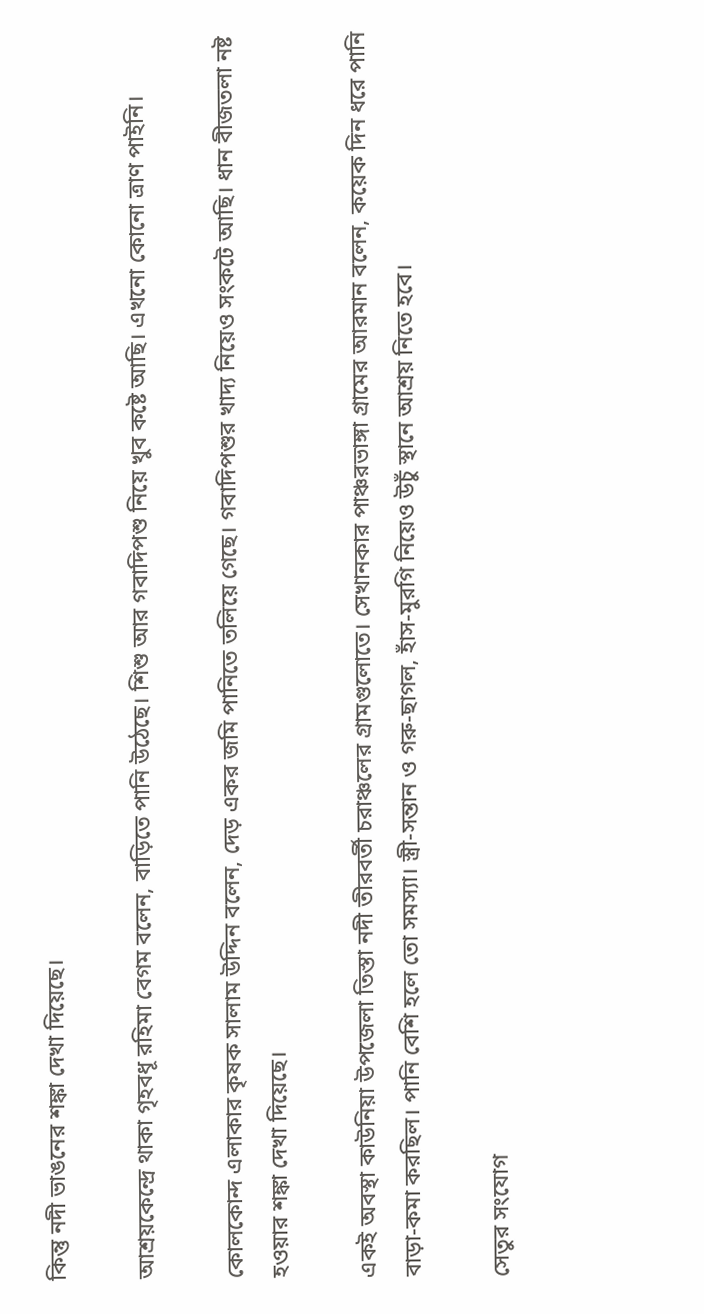কিন্তু নদী ভাঙনের শঙ্কা দেখা দিয়েছে।

আশ্রয়কেন্দ্রে থাকা গৃহবধূ রহিমা বেগম বলেন, বাড়িতে পানি উঠেছে। শিশু আর গবাদিপশু নিয়ে খুব কষ্টে আছি। এখনো কোনো ত্রাণ পাইনি।

কোলকোন্দ এলাকার কৃষক সালাম উদ্দিন বলেন, দেড় একর জমি পানিতে তলিয়ে গেছে। গবাদিপশুর খাদ্য নিয়েও সংকটে আছি। ধান বীজতলা নষ্ট হওয়ার শঙ্কা দেখা দিয়েছে।

একই অবস্থা কাউনিয়া উপজেলা তিস্তা নদী তীরবর্তী চরাঞ্চলের গ্রামগুলোতে। সেখানকার পাঞ্চরভাঙ্গা গ্রামের আরমান বলেন, কয়েক দিন ধরে পানি বাড়া-কমা করছিল। পানি বেশি হলে তো সমস্যা। স্ত্রী-সন্তান ও গরু-ছাগল, হাঁস-মুরগি নিয়েও উচুঁ স্থানে আশ্রয় নিতে হবে।

সেতুর সংযোগ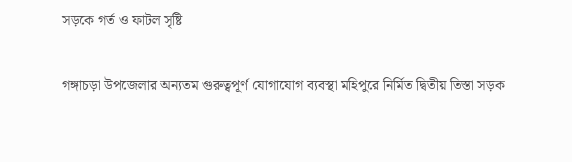সড়কে গর্ত ও ফাটল সৃষ্টি

গঙ্গাচড়া উপজেলার অন্যতম গুরুত্বপূর্ণ যোগাযোগ ব্যবস্থা মহিপুরে নির্মিত দ্বিতীয় তিস্তা সড়ক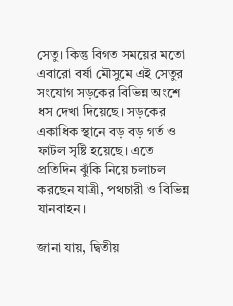সেতু। কিন্তু বিগত সময়ের মতো এবারো বর্ষা মৌসুমে এই সেতুর সংযোগ সড়কের বিভিন্ন অংশে ধস দেখা দিয়েছে। সড়কের একাধিক স্থানে বড় বড় গর্ত ও ফাটল সৃষ্টি হয়েছে। এতে প্রতিদিন ঝুঁকি নিয়ে চলাচল করছেন যাত্রী, পথচারী ও বিভিন্ন যানবাহন।

জানা যায়, দ্বিতীয়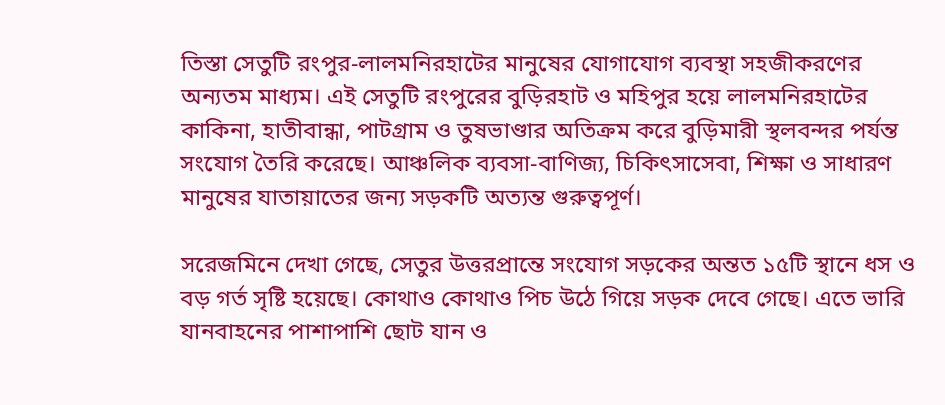তিস্তা সেতুটি রংপুর-লালমনিরহাটের মানুষের যোগাযোগ ব্যবস্থা সহজীকরণের অন্যতম মাধ্যম। এই সেতুটি রংপুরের বুড়িরহাট ও মহিপুর হয়ে লালমনিরহাটের কাকিনা, হাতীবান্ধা, পাটগ্রাম ও তুষভাণ্ডার অতিক্রম করে বুড়িমারী স্থলবন্দর পর্যন্ত সংযোগ তৈরি করেছে। আঞ্চলিক ব্যবসা-বাণিজ্য, চিকিৎসাসেবা, শিক্ষা ও সাধারণ মানুষের যাতায়াতের জন্য সড়কটি অত্যন্ত গুরুত্বপূর্ণ।

সরেজমিনে দেখা গেছে, সেতুর উত্তরপ্রান্তে সংযোগ সড়কের অন্তত ১৫টি স্থানে ধস ও বড় গর্ত সৃষ্টি হয়েছে। কোথাও কোথাও পিচ উঠে গিয়ে সড়ক দেবে গেছে। এতে ভারি যানবাহনের পাশাপাশি ছোট যান ও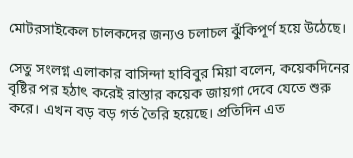মোটরসাইকেল চালকদের জন্যও চলাচল ঝুঁকিপূর্ণ হয়ে উঠেছে।

সেতু সংলগ্ন এলাকার বাসিন্দা হাবিবুর মিয়া বলেন, কয়েকদিনের বৃষ্টির পর হঠাৎ করেই রাস্তার কয়েক জায়গা দেবে যেতে শুরু করে। এখন বড় বড় গর্ত তৈরি হয়েছে। প্রতিদিন এত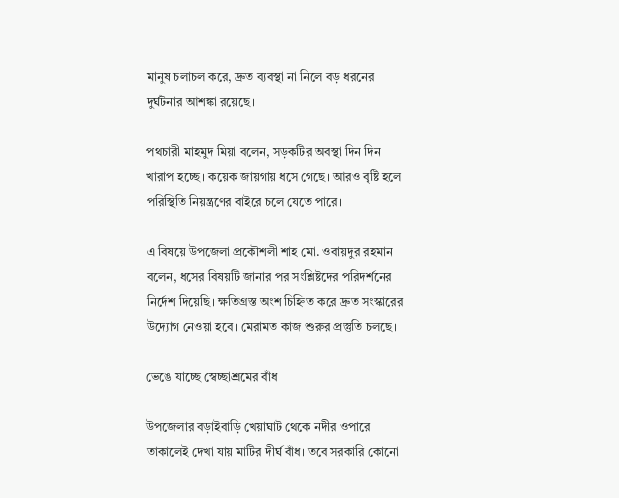মানুষ চলাচল করে, দ্রুত ব্যবস্থা না নিলে বড় ধরনের দুর্ঘটনার আশঙ্কা রয়েছে।

পথচারী মাহমুদ মিয়া বলেন, সড়কটির অবস্থা দিন দিন খারাপ হচ্ছে। কয়েক জায়গায় ধসে গেছে। আরও বৃষ্টি হলে পরিস্থিতি নিয়ন্ত্রণের বাইরে চলে যেতে পারে।

এ বিষয়ে উপজেলা প্রকৌশলী শাহ মো. ওবায়দুর রহমান বলেন, ধসের বিষয়টি জানার পর সংশ্লিষ্টদের পরিদর্শনের নির্দেশ দিয়েছি। ক্ষতিগ্রস্ত অংশ চিহ্নিত করে দ্রুত সংস্কারের উদ্যোগ নেওয়া হবে। মেরামত কাজ শুরুর প্রস্তুতি চলছে।

ভেঙে যাচ্ছে স্বেচ্ছাশ্রমের বাঁধ

উপজেলার বড়াইবাড়ি খেয়াঘাট থেকে নদীর ওপারে তাকালেই দেখা যায় মাটির দীর্ঘ বাঁধ। তবে সরকারি কোনো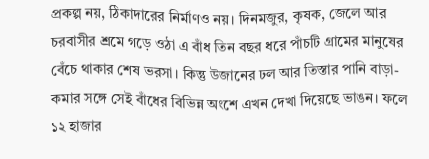প্রকল্প নয়, ঠিকাদারের নির্মাণও নয়। দিনমজুর, কৃষক, জেলে আর চরবাসীর শ্রমে গড়ে ওঠা এ বাঁধ তিন বছর ধরে পাঁচটি গ্রামের মানুষের বেঁচে থাকার শেষ ভরসা। কিন্তু উজানের ঢল আর তিস্তার পানি বাড়া-কমার সঙ্গে সেই বাঁধের বিভিন্ন অংশে এখন দেখা দিয়েছে ভাঙন। ফলে ১২ হাজার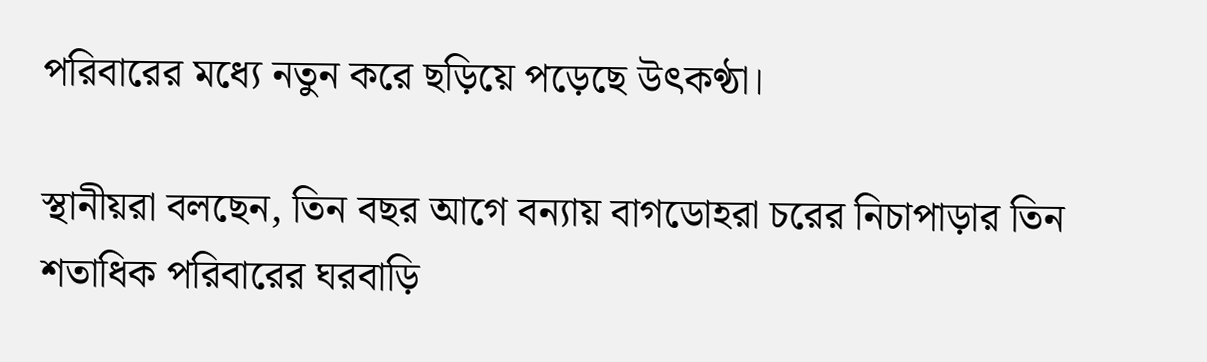পরিবারের মধ্যে নতুন করে ছড়িয়ে পড়েছে উৎকণ্ঠা।

স্থানীয়রা বলছেন, তিন বছর আগে বন্যায় বাগডোহরা চরের নিচাপাড়ার তিন শতাধিক পরিবারের ঘরবাড়ি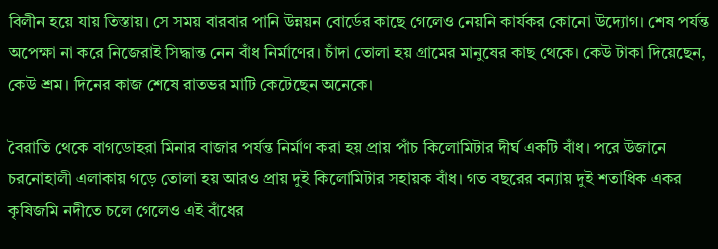বিলীন হয়ে যায় তিস্তায়। সে সময় বারবার পানি উন্নয়ন বোর্ডের কাছে গেলেও নেয়নি কার্যকর কোনো উদ্যোগ। শেষ পর্যন্ত অপেক্ষা না করে নিজেরাই সিদ্ধান্ত নেন বাঁধ নির্মাণের। চাঁদা তোলা হয় গ্রামের মানুষের কাছ থেকে। কেউ টাকা দিয়েছেন, কেউ শ্রম। দিনের কাজ শেষে রাতভর মাটি কেটেছেন অনেকে।

বৈরাতি থেকে বাগডোহরা মিনার বাজার পর্যন্ত নির্মাণ করা হয় প্রায় পাঁচ কিলোমিটার দীর্ঘ একটি বাঁধ। পরে উজানে চরনোহালী এলাকায় গড়ে তোলা হয় আরও প্রায় দুই কিলোমিটার সহায়ক বাঁধ। গত বছরের বন্যায় দুই শতাধিক একর কৃষিজমি নদীতে চলে গেলেও এই বাঁধের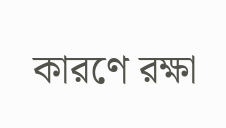কারণে রক্ষা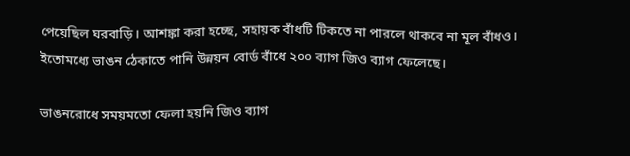পেয়েছিল ঘরবাড়ি। আশঙ্কা করা হচ্ছে, সহায়ক বাঁধটি টিকতে না পারলে থাকবে না মূল বাঁধও। ইতোমধ্যে ভাঙন ঠেকাতে পানি উন্নয়ন বোর্ড বাঁধে ২০০ ব্যাগ জিও ব্যাগ ফেলেছে।

ভাঙনরোধে সময়মতো ফেলা হয়নি জিও ব্যাগ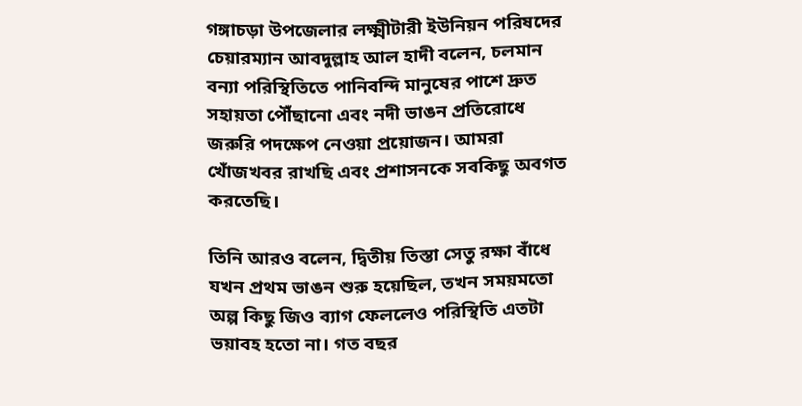গঙ্গাচড়া উপজেলার লক্ষ্মীটারী ইউনিয়ন পরিষদের চেয়ারম্যান আবদুল্লাহ আল হাদী বলেন, চলমান বন্যা পরিস্থিতিতে পানিবন্দি মানুষের পাশে দ্রুত সহায়তা পৌঁছানো এবং নদী ভাঙন প্রতিরোধে জরুরি পদক্ষেপ নেওয়া প্রয়োজন। আমরা খোঁজখবর রাখছি এবং প্রশাসনকে সবকিছু অবগত করতেছি।

তিনি আরও বলেন, দ্বিতীয় তিস্তা সেতু রক্ষা বাঁধে যখন প্রথম ভাঙন শুরু হয়েছিল, তখন সময়মতো অল্প কিছু জিও ব্যাগ ফেললেও পরিস্থিতি এতটা ভয়াবহ হতো না। গত বছর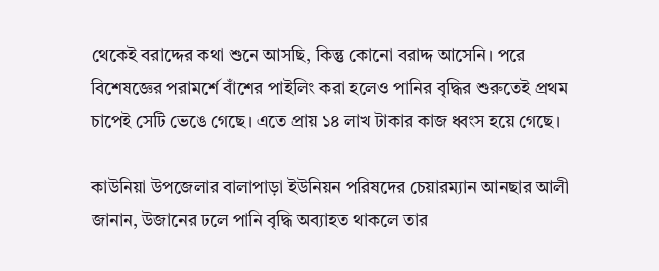থেকেই বরাদ্দের কথা শুনে আসছি, কিন্তু কোনো বরাদ্দ আসেনি। পরে বিশেষজ্ঞের পরামর্শে বাঁশের পাইলিং করা হলেও পানির বৃদ্ধির শুরুতেই প্রথম চাপেই সেটি ভেঙে গেছে। এতে প্রায় ১৪ লাখ টাকার কাজ ধ্বংস হয়ে গেছে।

কাউনিয়া উপজেলার বালাপাড়া ইউনিয়ন পরিষদের চেয়ারম্যান আনছার আলী জানান, উজানের ঢলে পানি বৃদ্ধি অব্যাহত থাকলে তার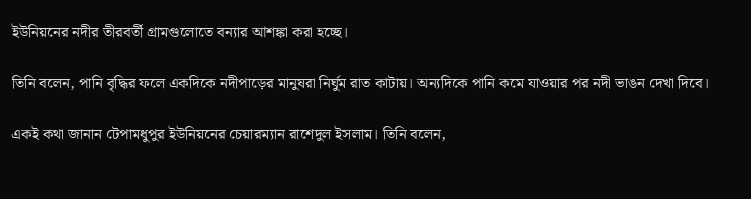ইউনিয়নের নদীর তীরবর্তী গ্রামগুলোতে বন্যার আশঙ্কা করা হচ্ছে।

তিনি বলেন, পানি বৃদ্ধির ফলে একদিকে নদীপাড়ের মানুষরা নির্ঘুম রাত কাটায়। অন্যদিকে পানি কমে যাওয়ার পর নদী ভাঙন দেখা দিবে।

একই কথা জানান টেপামধুপুর ইউনিয়নের চেয়ারম্যান রাশেদুল ইসলাম। তিনি বলেন,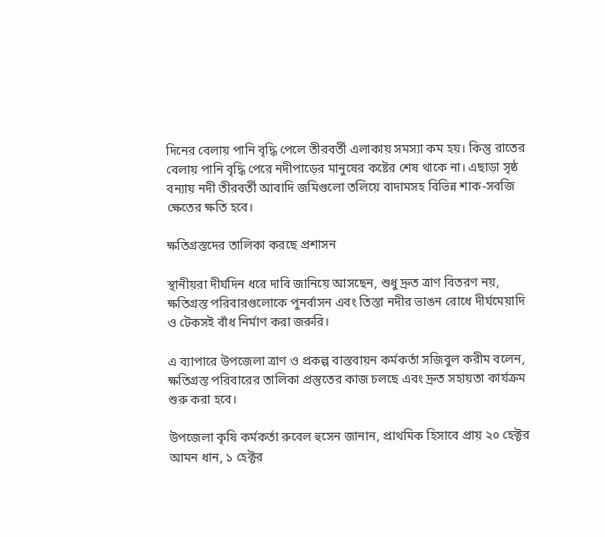দিনের বেলায় পানি বৃদ্ধি পেলে তীরবর্তী এলাকায় সমস্যা কম হয়। কিন্তু রাতের বেলায় পানি বৃদ্ধি পেরে নদীপাড়ের মানুষের কষ্টের শেষ থাকে না। এছাড়া সৃষ্ঠ বন্যায় নদী তীরবর্তী আবাদি জমিগুলো তলিয়ে বাদামসহ বিভিন্ন শাক-সবজি ক্ষেতের ক্ষতি হবে।

ক্ষতিগ্রস্তদের তালিকা করছে প্রশাসন

স্থানীয়রা দীর্ঘদিন ধরে দাবি জানিয়ে আসছেন, শুধু দ্রুত ত্রাণ বিতরণ নয়, ক্ষতিগ্রস্ত পরিবারগুলোকে পুনর্বাসন এবং তিস্তা নদীর ভাঙন রোধে দীর্ঘমেয়াদি ও টেকসই বাঁধ নির্মাণ করা জরুরি।

এ ব্যাপারে উপজেলা ত্রাণ ও প্রকল্প বাস্তবায়ন কর্মকর্তা সজিবুল করীম বলেন, ক্ষতিগ্রস্ত পরিবারের তালিকা প্রস্তুতের কাজ চলছে এবং দ্রুত সহায়তা কার্যক্রম শুরু করা হবে।

উপজেলা কৃষি কর্মকর্তা রুবেল হুসেন জানান, প্রাথমিক হিসাবে প্রায় ২০ হেক্টর আমন ধান, ১ হেক্টর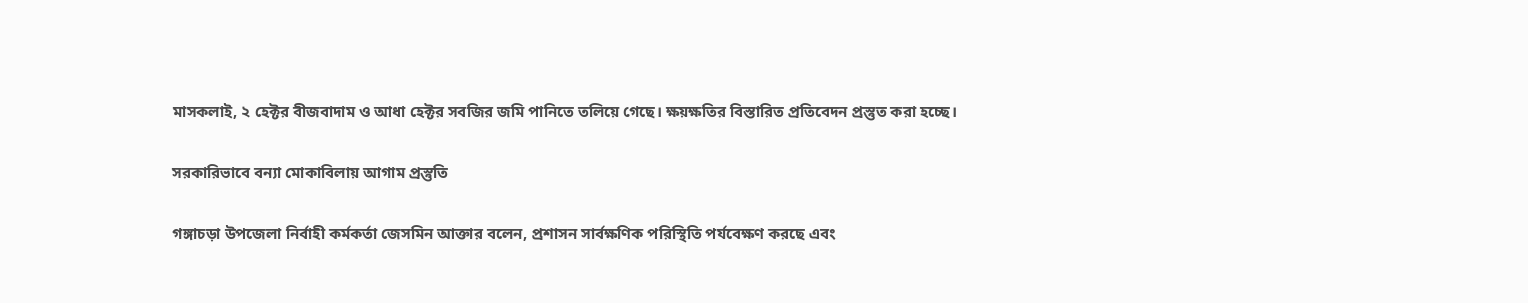মাসকলাই, ২ হেক্টর বীজবাদাম ও আধা হেক্টর সবজির জমি পানিতে তলিয়ে গেছে। ক্ষয়ক্ষতির বিস্তারিত প্রতিবেদন প্রস্তুত করা হচ্ছে।

সরকারিভাবে বন্যা মোকাবিলায় আগাম প্রস্তুতি

গঙ্গাচড়া উপজেলা নির্বাহী কর্মকর্তা জেসমিন আক্তার বলেন, প্রশাসন সার্বক্ষণিক পরিস্থিতি পর্যবেক্ষণ করছে এবং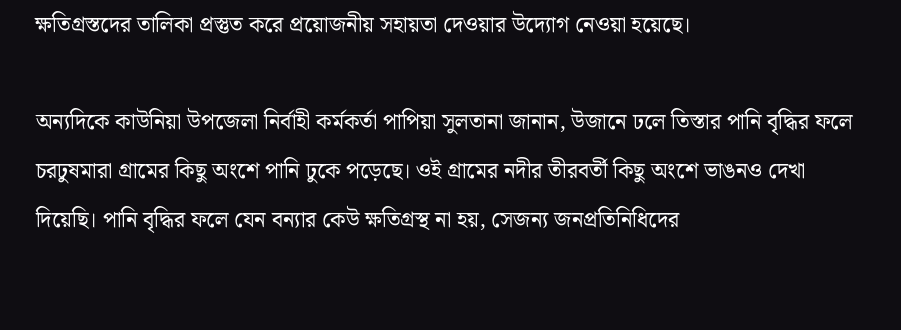ক্ষতিগ্রস্তদের তালিকা প্রস্তুত করে প্রয়োজনীয় সহায়তা দেওয়ার উদ্যোগ নেওয়া হয়েছে।

অন্যদিকে কাউনিয়া উপজেলা নির্বাহী কর্মকর্তা পাপিয়া সুলতানা জানান, উজানে ঢলে তিস্তার পানি বৃদ্ধির ফলে চরঢুষমারা গ্রামের কিছু অংশে পানি ঢুকে পড়েছে। ওই গ্রামের নদীর তীরবর্তী কিছু অংশে ভাঙনও দেখা দিয়েছি। পানি বৃদ্ধির ফলে যেন বন্যার কেউ ক্ষতিগ্রস্থ না হয়, সেজন্য জনপ্রতিনিধিদের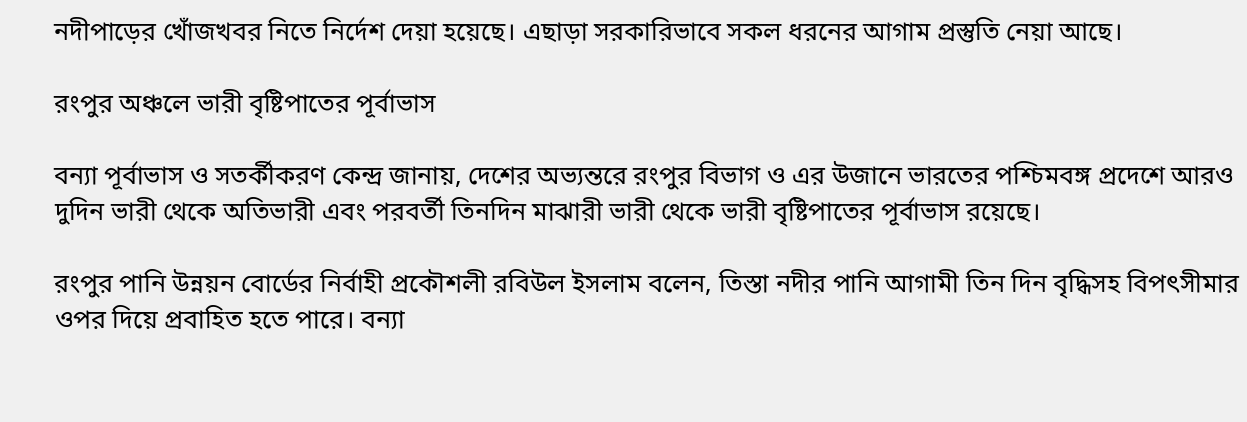নদীপাড়ের খোঁজখবর নিতে নির্দেশ দেয়া হয়েছে। এছাড়া সরকারিভাবে সকল ধরনের আগাম প্রস্তুতি নেয়া আছে।

রংপুর অঞ্চলে ভারী বৃষ্টিপাতের পূর্বাভাস

বন্যা পূর্বাভাস ও সতর্কীকরণ কেন্দ্র জানায়, দেশের অভ্যন্তরে রংপুর বিভাগ ও এর উজানে ভারতের পশ্চিমবঙ্গ প্রদেশে আরও দুদিন ভারী থেকে অতিভারী এবং পরবর্তী তিনদিন মাঝারী ভারী থেকে ভারী বৃষ্টিপাতের পূর্বাভাস রয়েছে।

রংপুর পানি উন্নয়ন বোর্ডের নির্বাহী প্রকৌশলী রবিউল ইসলাম বলেন, তিস্তা নদীর পানি আগামী তিন দিন বৃদ্ধিসহ বিপৎসীমার ওপর দিয়ে প্রবাহিত হতে পারে। বন্যা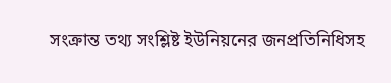সংক্রান্ত তথ্য সংশ্লিষ্ট ইউনিয়নের জনপ্রতিনিধিসহ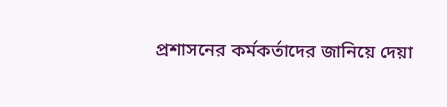প্রশাসনের কর্মকর্তাদের জানিয়ে দেয়া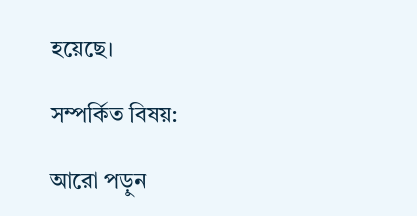হয়েছে।

সম্পর্কিত বিষয়:

আরো পড়ুন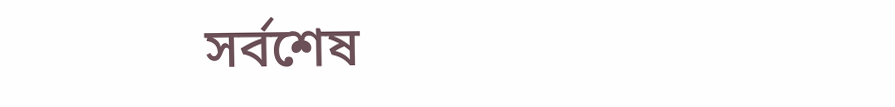সর্বশেষ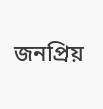জনপ্রিয়